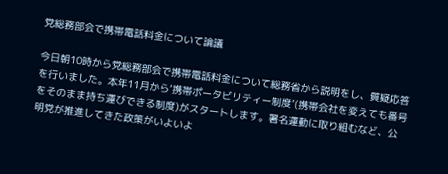党総務部会で携帯電話料金について論議

今日朝10時から党総務部会で携帯電話料金について総務省から説明をし、質疑応答を行いました。本年11月から‘携帯ポータビリティー制度’(携帯会社を変えても番号をそのまま持ち運びできる制度)がスタートします。署名運動に取り組むなど、公明党が推進してきた政策がいよいよ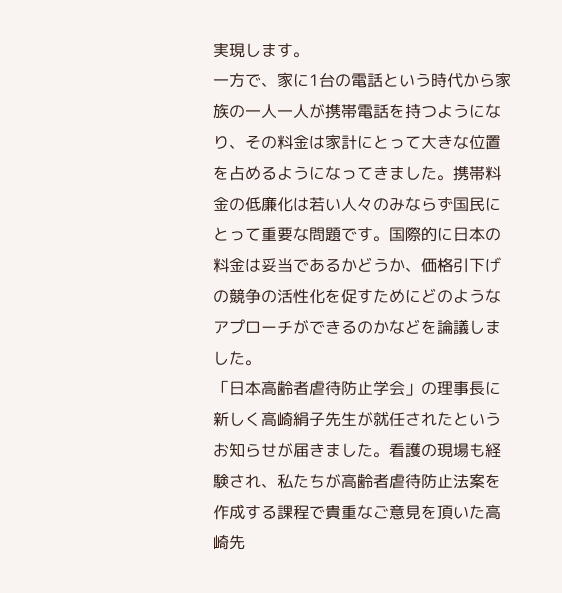実現します。
一方で、家に1台の電話という時代から家族の一人一人が携帯電話を持つようになり、その料金は家計にとって大きな位置を占めるようになってきました。携帯料金の低廉化は若い人々のみならず国民にとって重要な問題です。国際的に日本の料金は妥当であるかどうか、価格引下げの競争の活性化を促すためにどのようなアプローチができるのかなどを論議しました。
「日本高齢者虐待防止学会」の理事長に新しく高崎絹子先生が就任されたというお知らせが届きました。看護の現場も経験され、私たちが高齢者虐待防止法案を作成する課程で貴重なご意見を頂いた高崎先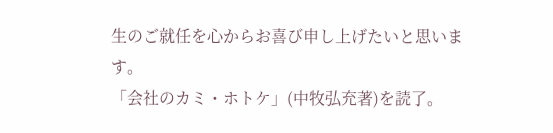生のご就任を心からお喜び申し上げたいと思います。
「会社のカミ・ホトケ」(中牧弘充著)を読了。